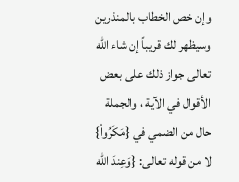وإن خص الخطاب بالمنذرين وسيظهر لك قريباً إن شاء الله تعالى جواز ذلك على بعض الأقوال في الآية ، والجملة حال من الضمي في {مَكَرُواْ} لا من قوله تعالى: {وَعِندَ الله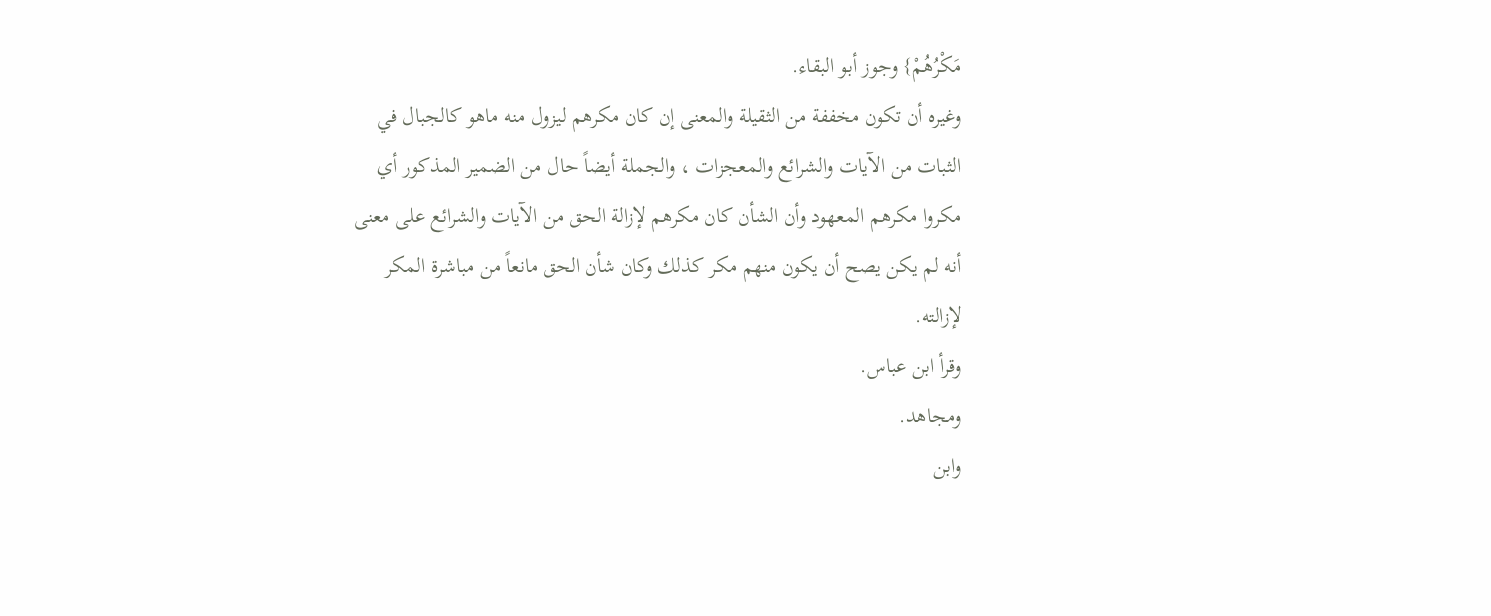مَكْرُهُمْ} وجوز أبو البقاء.
وغيره أن تكون مخففة من الثقيلة والمعنى إن كان مكرهم ليزول منه ماهو كالجبال في الثبات من الآيات والشرائع والمعجزات ، والجملة أيضاً حال من الضمير المذكور أي مكروا مكرهم المعهود وأن الشأن كان مكرهم لإزالة الحق من الآيات والشرائع على معنى أنه لم يكن يصح أن يكون منهم مكر كذلك وكان شأن الحق مانعاً من مباشرة المكر لإزالته.
وقرأ ابن عباس.
ومجاهد.
وابن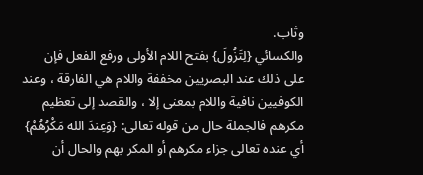وثاب.
والكسائي {لِتَزُولَ} بفتح اللام الأولى ورفع الفعل فإن على ذلك عند البصريين مخففة واللام هي الفارقة ، وعند الكوفيين نافية واللام بمعنى إلا ، والقصد إلى تعظيم مكرهم فالجملة حال من قوله تعالى: {وَعِندَ الله مَكْرُهُمْ} أي عنده تعالى جزاء مكرهم أو المكر بهم والحال أن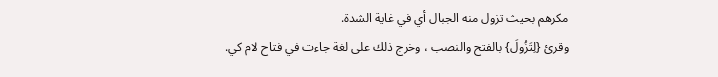مكرهم بحيث تزول منه الجبال أي في غاية الشدة.
وقرئ {لِتَزُولَ} بالفتح والنصب ، وخرج ذلك على لغة جاءت في فتاح لام كي.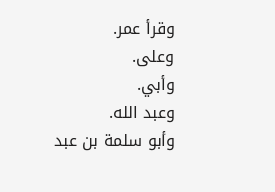وقرأ عمر.
وعلى.
وأبي.
وعبد الله.
وأبو سلمة بن عبد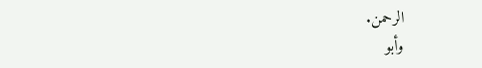الرحمن.
وأبو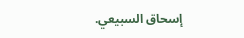إسحاق السبيعي.